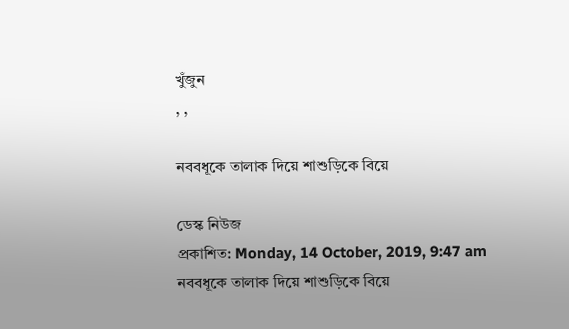খুঁজুন
, ,

নববধূকে তালাক দিয়ে শাশুড়িকে বিয়ে

ডেস্ক নিউজ
প্রকাশিত: Monday, 14 October, 2019, 9:47 am
নববধূকে তালাক দিয়ে শাশুড়িকে বিয়ে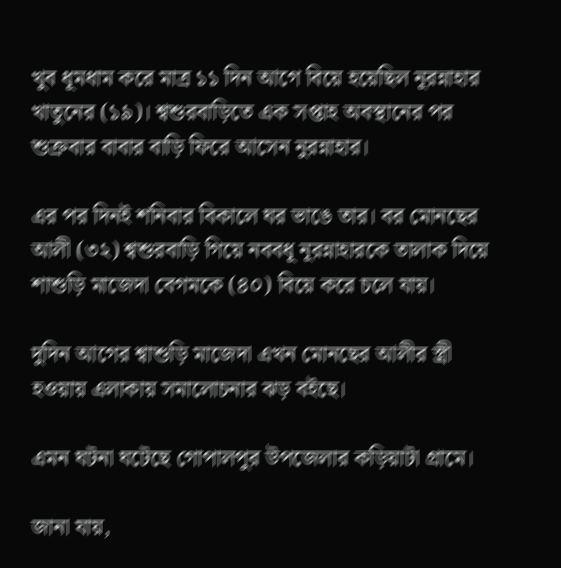খুব ধূমধাম করে মাত্র ১১ দিন আগে বিয়ে হয়েছিল নূরন্নাহার খাতুনের (১৯)। শ্বশুরবাড়িতে এক সপ্তাহ অবস্থানের পর শুক্রবার বাবার বাড়ি ফিরে আসেন নুরন্নাহার।

এর পর দিনই শনিবার বিকালে ঘর ভাঙে তার। বর মোনছের আলী (৩২) শ্বশুরবাড়ি গিয়ে নববধূ নূরন্নাহারকে তালাক দিয়ে শাশুড়ি মাজেদা বেগমকে (৪০) বিয়ে করে চলে যায়।

দুদিন আগের শ্বাশুড়ি মাজেদা এখন মোনছের আলীর স্ত্রী হওয়ায় এলাকায় সমালোচনার ঝড় বইছে।

এমন ঘটনা ঘটেছে গোপালপুর উপজেলার কড়িয়াটা গ্রামে।

জানা যায়,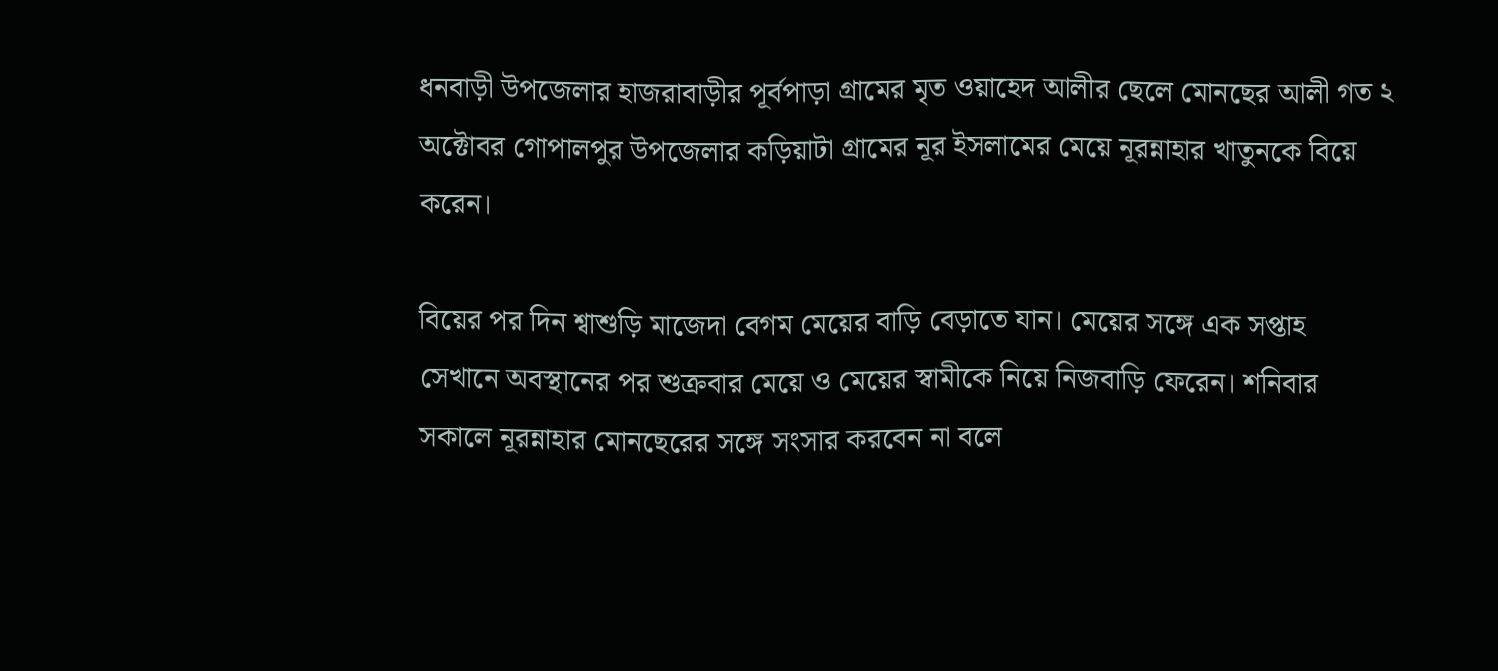ধনবাড়ী উপজেলার হাজরাবাড়ীর পূর্বপাড়া গ্রামের মৃত ওয়াহেদ আলীর ছেলে মোনছের আলী গত ২ অক্টোবর গোপালপুর উপজেলার কড়িয়াটা গ্রামের নূর ইসলামের মেয়ে নূরন্নাহার খাতুনকে বিয়ে করেন।

বিয়ের পর দিন শ্বাশুড়ি মাজেদা বেগম মেয়ের বাড়ি বেড়াতে যান। মেয়ের সঙ্গে এক সপ্তাহ সেখানে অবস্থানের পর শুক্রবার মেয়ে ও মেয়ের স্বামীকে নিয়ে নিজবাড়ি ফেরেন। শনিবার সকালে নূরন্নাহার মোনছেরের সঙ্গে সংসার করবেন না বলে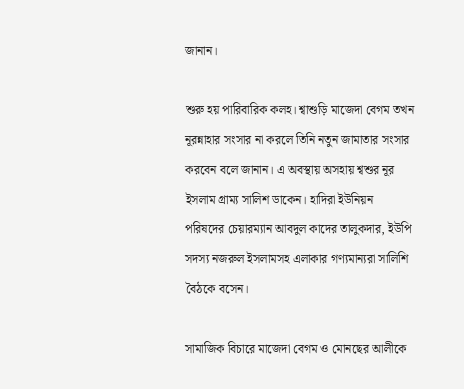জানান।

শুরু হয় পারিবারিক কলহ। শ্বাশুড়ি মাজেদা বেগম তখন নূরন্নাহার সংসার না করলে তিনি নতুন জামাতার সংসার করবেন বলে জানান। এ অবস্থায় অসহায় শ্বশুর নূর ইসলাম গ্রাম্য সালিশ ডাকেন। হাদিরা ইউনিয়ন পরিষদের চেয়ারম্যান আবদুল কাদের তালুকদার, ইউপি সদস্য নজরুল ইসলামসহ এলাকার গণ্যমান্যরা সালিশি বৈঠকে বসেন।

সামাজিক বিচারে মাজেদা বেগম ও মোনছের আলীকে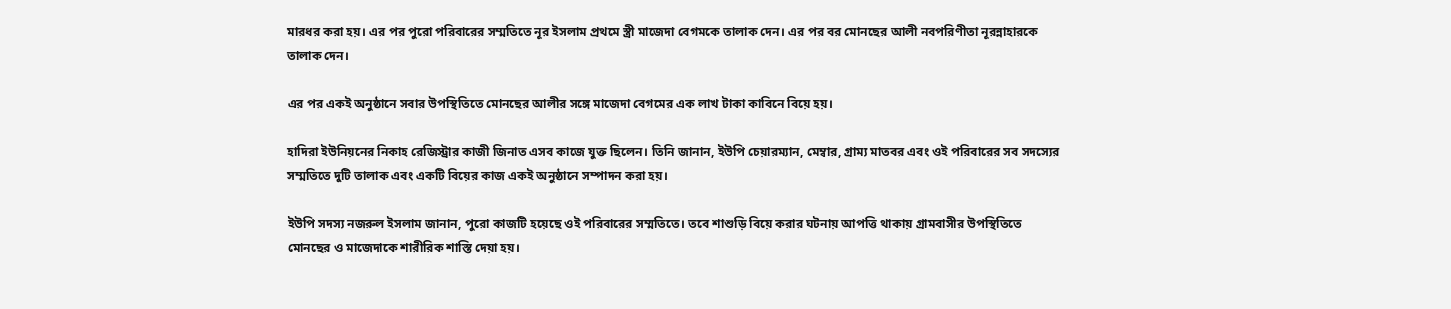মারধর করা হয়। এর পর পুরো পরিবারের সম্মতিতে নূর ইসলাম প্রথমে স্ত্রী মাজেদা বেগমকে তালাক দেন। এর পর বর মোনছের আলী নবপরিণীতা নূরন্নাহারকে তালাক দেন।

এর পর একই অনুষ্ঠানে সবার উপস্থিতিতে মোনছের আলীর সঙ্গে মাজেদা বেগমের এক লাখ টাকা কাবিনে বিয়ে হয়।

হাদিরা ইউনিয়নের নিকাহ রেজিস্ট্রার কাজী জিনাত এসব কাজে যুক্ত ছিলেন। তিনি জানান, ইউপি চেয়ারম্যান, মেম্বার, গ্রাম্য মাতবর এবং ওই পরিবারের সব সদস্যের সম্মতিতে দুটি তালাক এবং একটি বিয়ের কাজ একই অনুষ্ঠানে সম্পাদন করা হয়।

ইউপি সদস্য নজরুল ইসলাম জানান, পুরো কাজটি হয়েছে ওই পরিবারের সম্মতিতে। তবে শাশুড়ি বিয়ে করার ঘটনায় আপত্তি থাকায় গ্রামবাসীর উপস্থিতিতে মোনছের ও মাজেদাকে শারীরিক শাস্তি দেয়া হয়।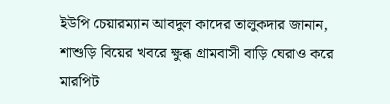ইউপি চেয়ারম্যান আবদুল কাদের তালুকদার জানান, শাশুড়ি বিয়ের খবরে ক্ষুব্ধ গ্রামবাসী বাড়ি ঘেরাও করে মারপিট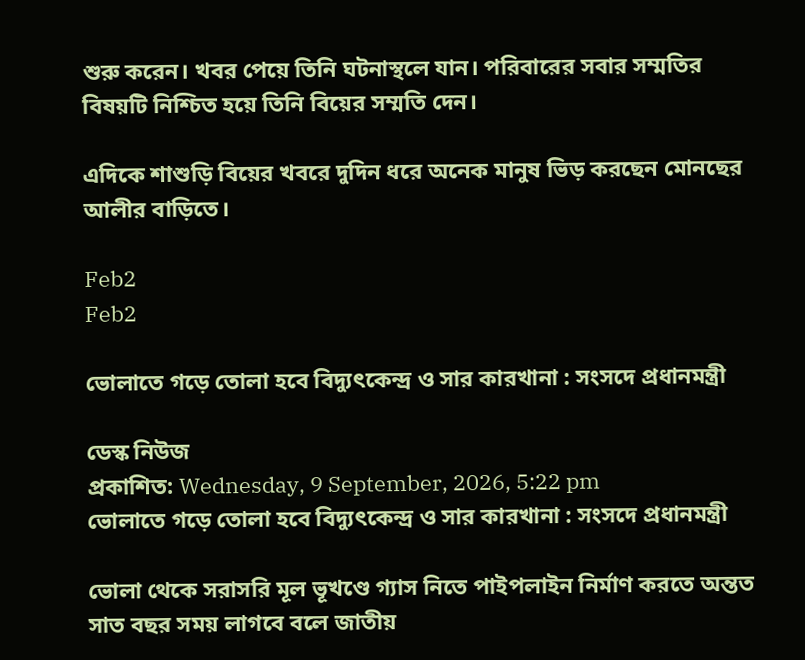শুরু করেন। খবর পেয়ে তিনি ঘটনাস্থলে যান। পরিবারের সবার সম্মতির বিষয়টি নিশ্চিত হয়ে তিনি বিয়ের সম্মতি দেন।

এদিকে শাশুড়ি বিয়ের খবরে দুদিন ধরে অনেক মানুষ ভিড় করছেন মোনছের আলীর বাড়িতে।

Feb2
Feb2

ভোলাতে গড়ে তোলা হবে বিদ্যুৎকেন্দ্র ও সার কারখানা : সংসদে প্রধানমন্ত্রী

ডেস্ক নিউজ
প্রকাশিত: Wednesday, 9 September, 2026, 5:22 pm
ভোলাতে গড়ে তোলা হবে বিদ্যুৎকেন্দ্র ও সার কারখানা : সংসদে প্রধানমন্ত্রী

ভোলা থেকে সরাসরি মূল ভূখণ্ডে গ্যাস নিতে পাইপলাইন নির্মাণ করতে অন্তত সাত বছর সময় লাগবে বলে জাতীয়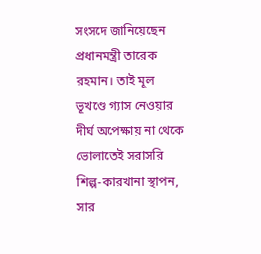সংসদে জানিয়েছেন প্রধানমন্ত্রী তারেক রহমান। তাই মূল ভূখণ্ডে গ্যাস নেওয়ার দীর্ঘ অপেক্ষায় না থেকে ভোলাতেই সরাসরি শিল্প-কারখানা স্থাপন, সার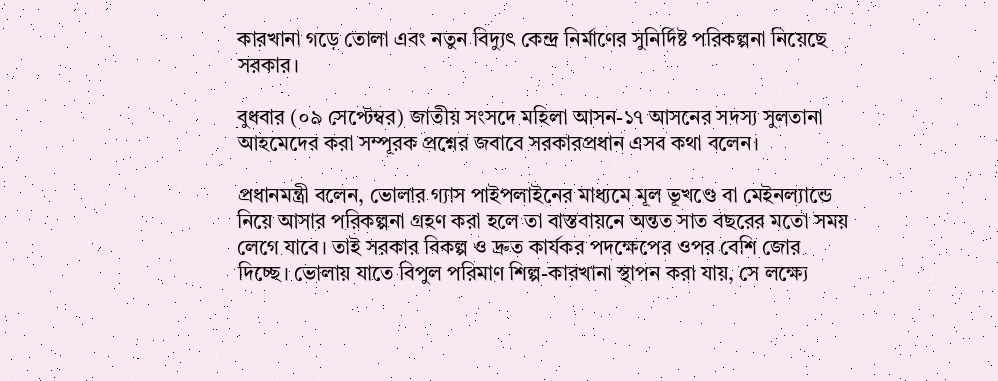কারখানা গড়ে তোলা এবং নতুন বিদ্যুৎ কেন্দ্র নির্মাণের সুনির্দিষ্ট পরিকল্পনা নিয়েছে সরকার।

বুধবার (০৯ সেপ্টেম্বর) জাতীয় সংসদে মহিলা আসন-১৭ আসনের সদস্য সুলতানা আহমেদের করা সম্পূরক প্রশ্নের জবাবে সরকারপ্রধান এসব কথা বলেন।

প্রধানমন্ত্রী বলেন, ভোলার গ্যাস পাইপলাইনের মাধ্যমে মূল ভূখণ্ডে বা মেইনল্যান্ডে নিয়ে আসার পরিকল্পনা গ্রহণ করা হলে তা বাস্তবায়নে অন্তত সাত বছরের মতো সময় লেগে যাবে। তাই সরকার বিকল্প ও দ্রুত কার্যকর পদক্ষেপের ওপর বেশি জোর দিচ্ছে। ভোলায় যাতে বিপুল পরিমাণ শিল্প-কারখানা স্থাপন করা যায়, সে লক্ষ্যে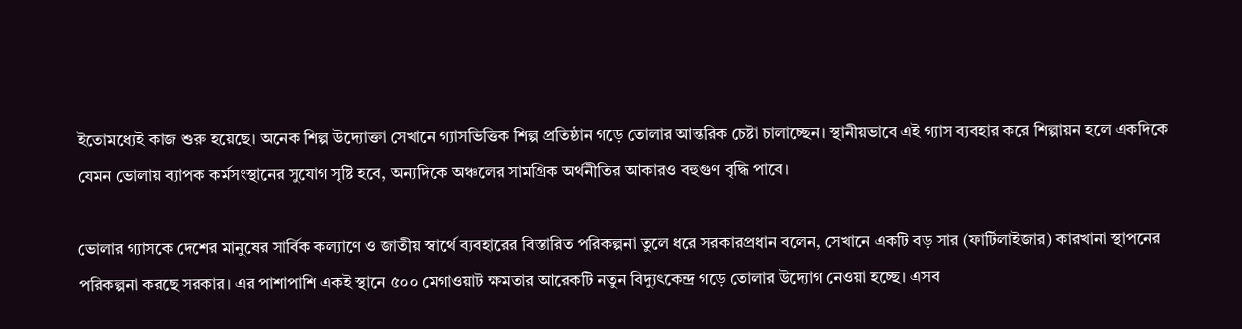ইতোমধ্যেই কাজ শুরু হয়েছে। অনেক শিল্প উদ্যোক্তা সেখানে গ্যাসভিত্তিক শিল্প প্রতিষ্ঠান গড়ে তোলার আন্তরিক চেষ্টা চালাচ্ছেন। স্থানীয়ভাবে এই গ্যাস ব্যবহার করে শিল্পায়ন হলে একদিকে যেমন ভোলায় ব্যাপক কর্মসংস্থানের সুযোগ সৃষ্টি হবে, অন্যদিকে অঞ্চলের সামগ্রিক অর্থনীতির আকারও বহুগুণ বৃদ্ধি পাবে।

ভোলার গ্যাসকে দেশের মানুষের সার্বিক কল্যাণে ও জাতীয় স্বার্থে ব্যবহারের বিস্তারিত পরিকল্পনা তুলে ধরে সরকারপ্রধান বলেন, সেখানে একটি বড় সার (ফার্টিলাইজার) কারখানা স্থাপনের পরিকল্পনা করছে সরকার। এর পাশাপাশি একই স্থানে ৫০০ মেগাওয়াট ক্ষমতার আরেকটি নতুন বিদ্যুৎকেন্দ্র গড়ে তোলার উদ্যোগ নেওয়া হচ্ছে। এসব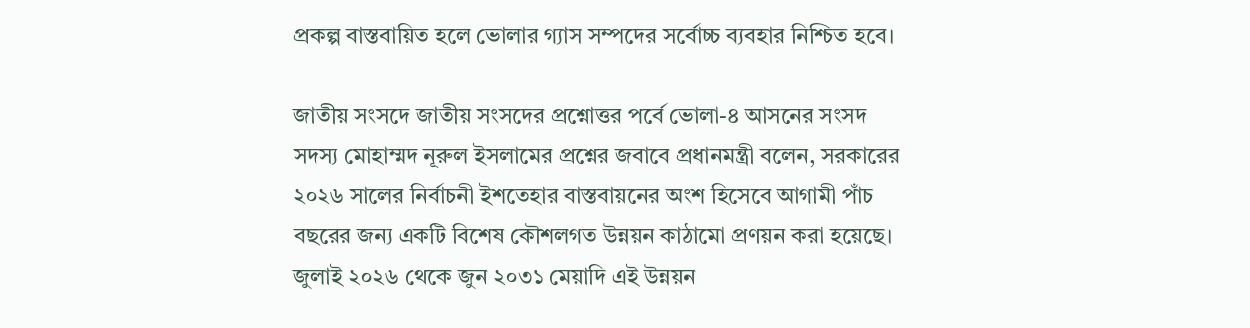প্রকল্প বাস্তবায়িত হলে ভোলার গ্যাস সম্পদের সর্বোচ্চ ব্যবহার নিশ্চিত হবে।

জাতীয় সংসদে জাতীয় সংসদের প্রশ্নোত্তর পর্বে ভোলা-৪ আসনের সংসদ সদস্য মোহাম্মদ নূরুল ইসলামের প্রশ্নের জবাবে প্রধানমন্ত্রী বলেন, সরকারের ২০২৬ সালের নির্বাচনী ইশতেহার বাস্তবায়নের অংশ হিসেবে আগামী পাঁচ বছরের জন্য একটি বিশেষ কৌশলগত উন্নয়ন কাঠামো প্রণয়ন করা হয়েছে। জুলাই ২০২৬ থেকে জুন ২০৩১ মেয়াদি এই উন্নয়ন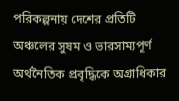পরিকল্পনায় দেশের প্রতিটি অঞ্চলের সুষম ও ভারসাম্যপূর্ণ অর্থনৈতিক প্রবৃদ্ধিকে অগ্রাধিকার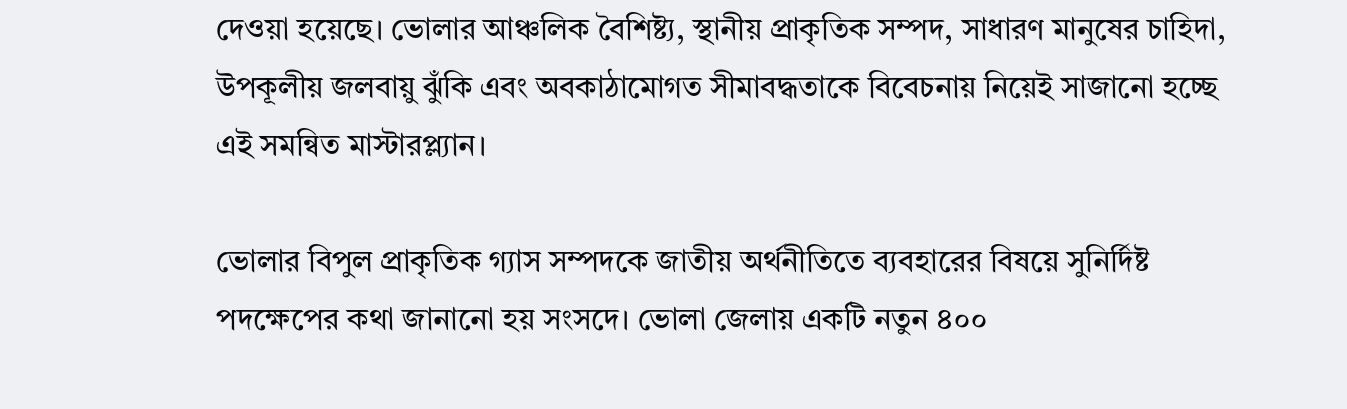দেওয়া হয়েছে। ভোলার আঞ্চলিক বৈশিষ্ট্য, স্থানীয় প্রাকৃতিক সম্পদ, সাধারণ মানুষের চাহিদা, উপকূলীয় জলবায়ু ঝুঁকি এবং অবকাঠামোগত সীমাবদ্ধতাকে বিবেচনায় নিয়েই সাজানো হচ্ছে এই সমন্বিত মাস্টারপ্ল্যান।

ভোলার বিপুল প্রাকৃতিক গ্যাস সম্পদকে জাতীয় অর্থনীতিতে ব্যবহারের বিষয়ে সুনির্দিষ্ট পদক্ষেপের কথা জানানো হয় সংসদে। ভোলা জেলায় একটি নতুন ৪০০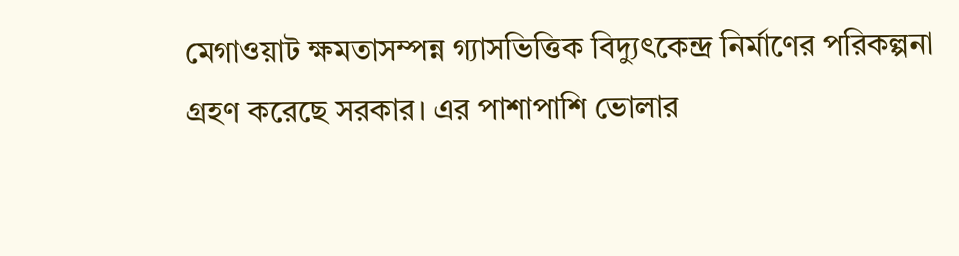মেগাওয়াট ক্ষমতাসম্পন্ন গ্যাসভিত্তিক বিদ্যুৎকেন্দ্র নির্মাণের পরিকল্পনা গ্রহণ করেছে সরকার। এর পাশাপাশি ভোলার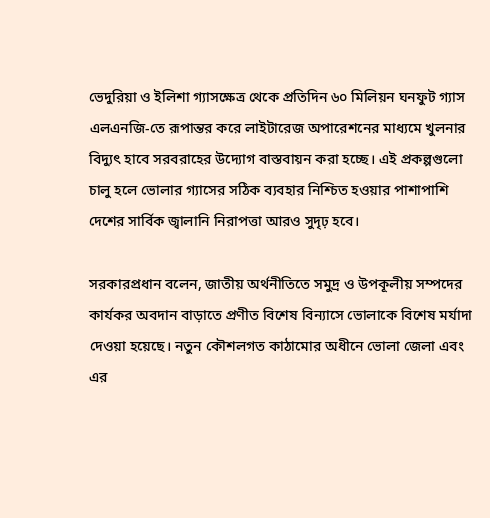ভেদুরিয়া ও ইলিশা গ্যাসক্ষেত্র থেকে প্রতিদিন ৬০ মিলিয়ন ঘনফুট গ্যাস এলএনজি-তে রূপান্তর করে লাইটারেজ অপারেশনের মাধ্যমে খুলনার বিদ্যুৎ হাবে সরবরাহের উদ্যোগ বাস্তবায়ন করা হচ্ছে। এই প্রকল্পগুলো চালু হলে ভোলার গ্যাসের সঠিক ব্যবহার নিশ্চিত হওয়ার পাশাপাশি দেশের সার্বিক জ্বালানি নিরাপত্তা আরও সুদৃঢ় হবে।

সরকারপ্রধান বলেন, জাতীয় অর্থনীতিতে সমুদ্র ও উপকূলীয় সম্পদের কার্যকর অবদান বাড়াতে প্রণীত বিশেষ বিন্যাসে ভোলাকে বিশেষ মর্যাদা দেওয়া হয়েছে। নতুন কৌশলগত কাঠামোর অধীনে ভোলা জেলা এবং এর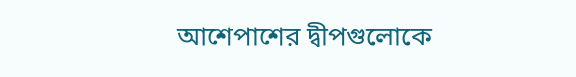আশেপাশের দ্বীপগুলোকে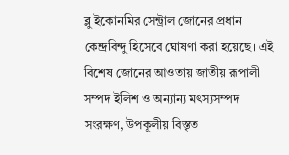ব্লু ইকোনমির সেন্ট্রাল জোনের প্রধান কেন্দ্রবিন্দু হিসেবে ঘোষণা করা হয়েছে। এই বিশেষ জোনের আওতায় জাতীয় রূপালী সম্পদ ইলিশ ও অন্যান্য মৎস্যসম্পদ সংরক্ষণ, উপকূলীয় বিস্তৃত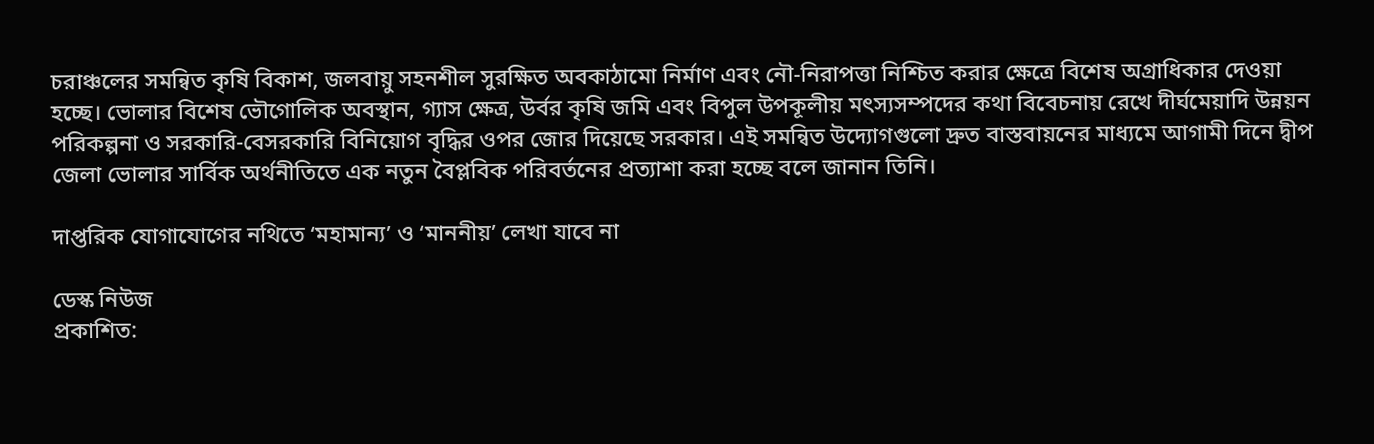চরাঞ্চলের সমন্বিত কৃষি বিকাশ, জলবায়ু সহনশীল সুরক্ষিত অবকাঠামো নির্মাণ এবং নৌ-নিরাপত্তা নিশ্চিত করার ক্ষেত্রে বিশেষ অগ্রাধিকার দেওয়া হচ্ছে। ভোলার বিশেষ ভৌগোলিক অবস্থান, গ্যাস ক্ষেত্র, উর্বর কৃষি জমি এবং বিপুল উপকূলীয় মৎস্যসম্পদের কথা বিবেচনায় রেখে দীর্ঘমেয়াদি উন্নয়ন পরিকল্পনা ও সরকারি-বেসরকারি বিনিয়োগ বৃদ্ধির ওপর জোর দিয়েছে সরকার। এই সমন্বিত উদ্যোগগুলো দ্রুত বাস্তবায়নের মাধ্যমে আগামী দিনে দ্বীপ জেলা ভোলার সার্বিক অর্থনীতিতে এক নতুন বৈপ্লবিক পরিবর্তনের প্রত্যাশা করা হচ্ছে বলে জানান তিনি।

দাপ্তরিক যোগাযোগের নথিতে ‘মহামান্য’ ও ‘মাননীয়’ লেখা যাবে না

ডেস্ক নিউজ
প্রকাশিত: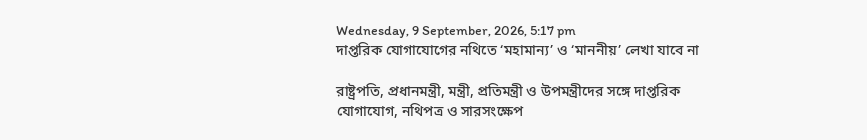Wednesday, 9 September, 2026, 5:17 pm
দাপ্তরিক যোগাযোগের নথিতে ‘মহামান্য’ ও ‘মাননীয়’ লেখা যাবে না

রাষ্ট্রপতি, প্রধানমন্ত্রী, মন্ত্রী, প্রতিমন্ত্রী ও উপমন্ত্রীদের সঙ্গে দাপ্তরিক যোগাযোগ, নথিপত্র ও সারসংক্ষেপ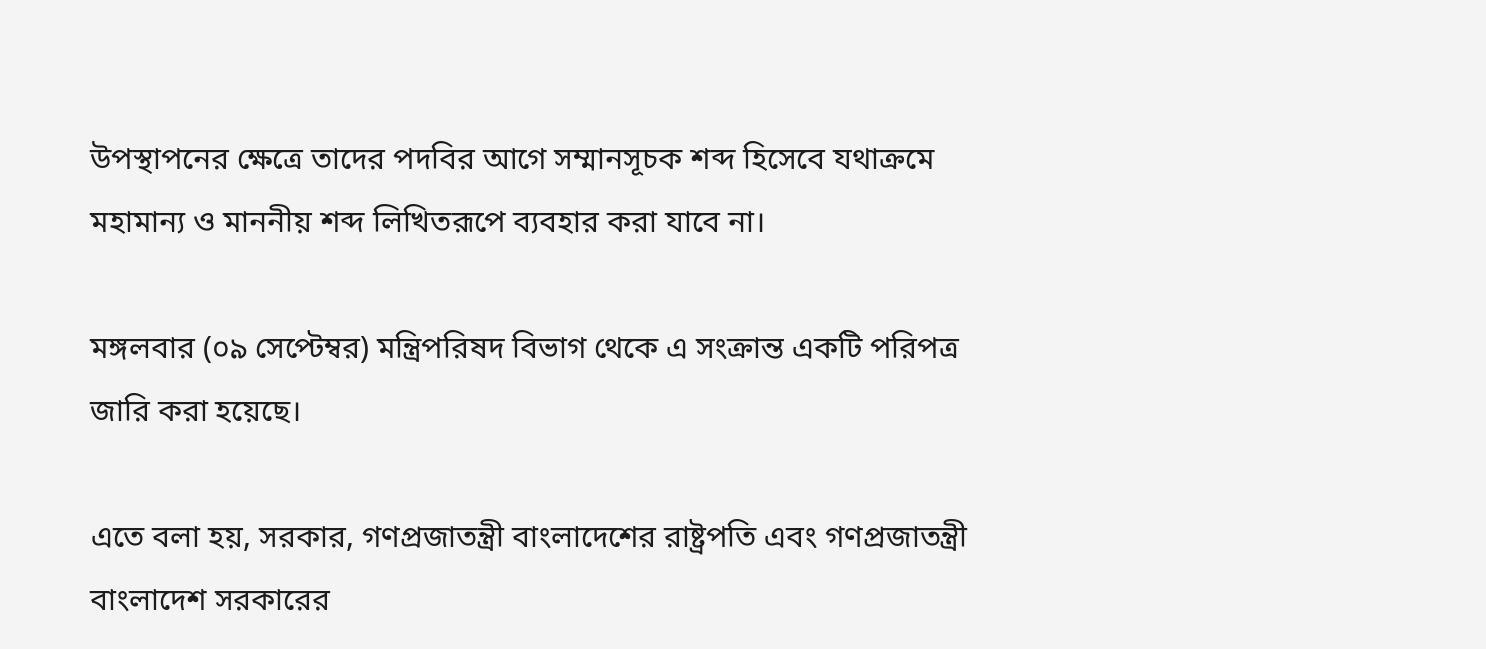উপস্থাপনের ক্ষেত্রে তাদের পদবির আগে সম্মানসূচক শব্দ হিসেবে যথাক্রমে মহামান্য ও মাননীয় শব্দ লিখিতরূপে ব্যবহার করা যাবে না।

মঙ্গলবার (০৯ সেপ্টেম্বর) মন্ত্রিপরিষদ বিভাগ থেকে এ সংক্রান্ত একটি পরিপত্র জারি করা হয়েছে।

এতে বলা হয়, সরকার, গণপ্রজাতন্ত্রী বাংলাদেশের রাষ্ট্রপতি এবং গণপ্রজাতন্ত্রী বাংলাদেশ সরকারের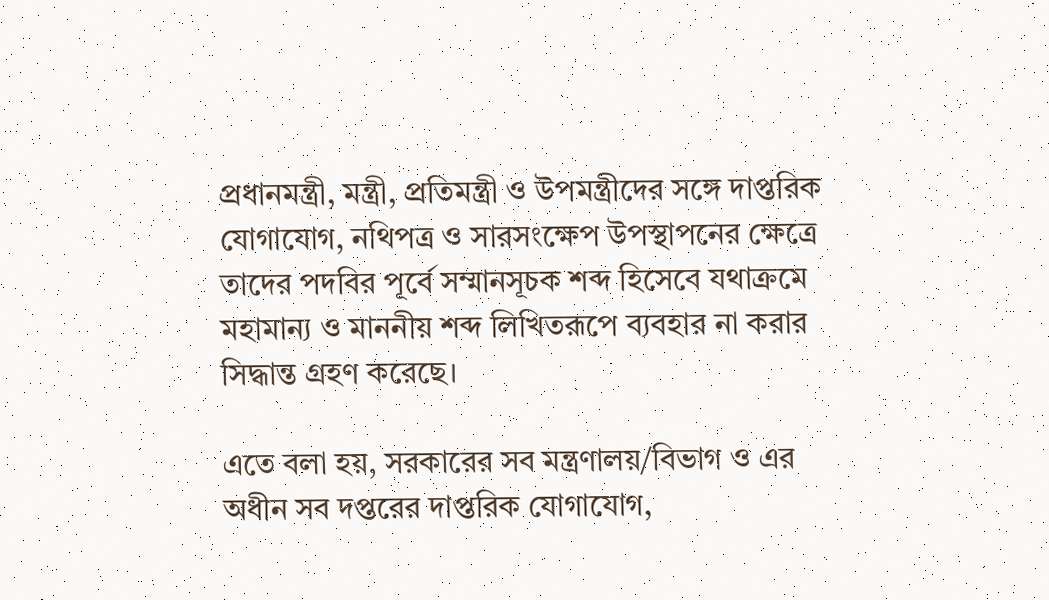প্রধানমন্ত্রী, মন্ত্রী, প্রতিমন্ত্রী ও উপমন্ত্রীদের সঙ্গে দাপ্তরিক যোগাযোগ, নথিপত্র ও সারসংক্ষেপ উপস্থাপনের ক্ষেত্রে তাদের পদবির পূর্বে সম্মানসূচক শব্দ হিসেবে যথাক্রমে মহামান্য ও মাননীয় শব্দ লিখিতরূপে ব্যবহার না করার সিদ্ধান্ত গ্রহণ করেছে।

এতে বলা হয়, সরকারের সব মন্ত্রণালয়/বিভাগ ও এর অধীন সব দপ্তরের দাপ্তরিক যোগাযোগ,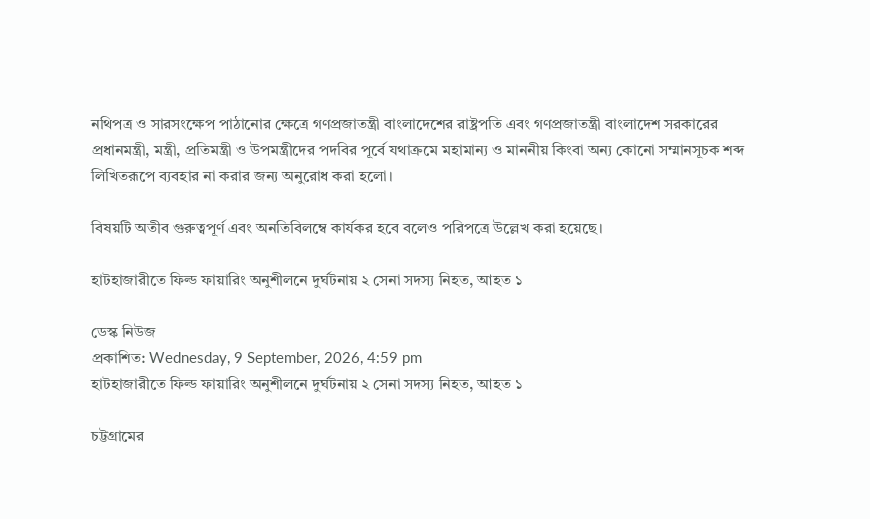নথিপত্র ও সারসংক্ষেপ পাঠানোর ক্ষেত্রে গণপ্রজাতন্ত্রী বাংলাদেশের রাষ্ট্রপতি এবং গণপ্রজাতন্ত্রী বাংলাদেশ সরকারের প্রধানমন্ত্রী, মন্ত্রী, প্রতিমন্ত্রী ও উপমন্ত্রীদের পদবির পূর্বে যথাক্রমে মহামান্য ও মাননীয় কিংবা অন্য কোনো সম্মানসূচক শব্দ লিখিতরূপে ব্যবহার না করার জন্য অনুরোধ করা হলো।

বিষয়টি অতীব গুরুত্বপূর্ণ এবং অনতিবিলম্বে কার্যকর হবে বলেও পরিপত্রে উল্লেখ করা হয়েছে।

হাটহাজারীতে ফিল্ড ফায়ারিং অনুশীলনে দুর্ঘটনায় ২ সেনা সদস্য নিহত, আহত ১

ডেস্ক নিউজ
প্রকাশিত: Wednesday, 9 September, 2026, 4:59 pm
হাটহাজারীতে ফিল্ড ফায়ারিং অনুশীলনে দুর্ঘটনায় ২ সেনা সদস্য নিহত, আহত ১

চট্টগ্রামের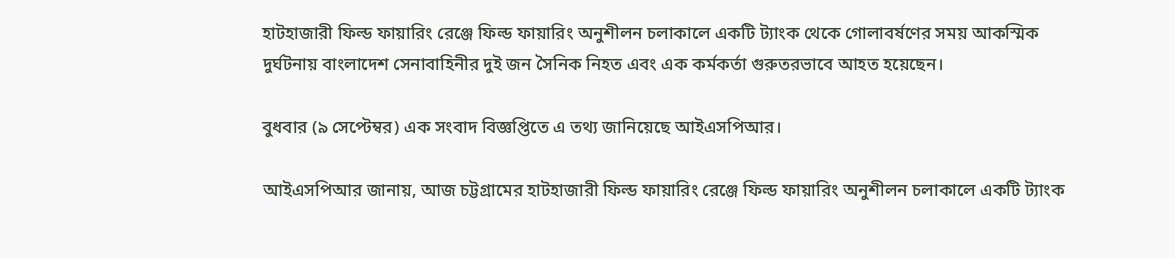হাটহাজারী ফিল্ড ফায়ারিং রেঞ্জে ফিল্ড ফায়ারিং অনুশীলন চলাকালে একটি ট্যাংক থেকে গোলাবর্ষণের সময় আকস্মিক দুর্ঘটনায় বাংলাদেশ সেনাবাহিনীর দুই জন সৈনিক নিহত এবং এক কর্মকর্তা গুরুতরভাবে আহত হয়েছেন।

বুধবার (৯ সেপ্টেম্বর) এক সংবাদ বিজ্ঞপ্তিতে এ তথ্য জানিয়েছে আইএসপিআর।

আইএসপিআর জানায়, আজ চট্টগ্রামের হাটহাজারী ফিল্ড ফায়ারিং রেঞ্জে ফিল্ড ফায়ারিং অনুশীলন চলাকালে একটি ট্যাংক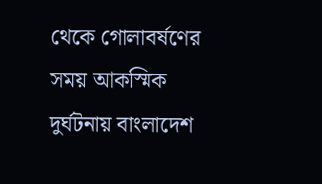থেকে গোলাবর্ষণের সময় আকস্মিক দুর্ঘটনায় বাংলাদেশ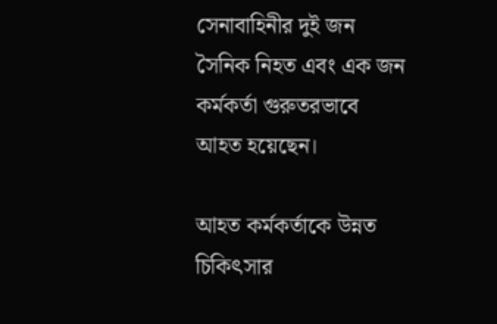সেনাবাহিনীর দুই জন সৈনিক নিহত এবং এক জন কর্মকর্তা গুরুতরভাবে আহত হয়েছেন।

আহত কর্মকর্তাকে উন্নত চিকিৎসার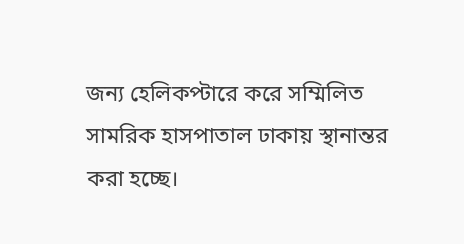জন্য হেলিকপ্টারে করে সম্মিলিত সামরিক হাসপাতাল ঢাকায় স্থানান্তর করা হচ্ছে।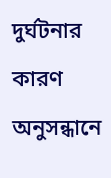দুর্ঘটনার কারণ অনুসন্ধানে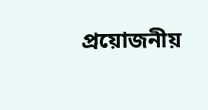প্রয়োজনীয়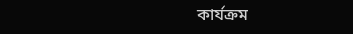কার্যক্রম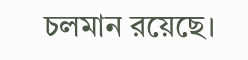চলমান রয়েছে।